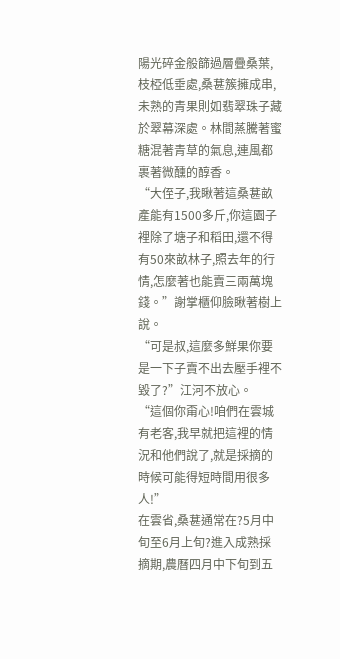陽光碎金般篩過層疊桑葉,枝椏低垂處,桑葚簇擁成串,未熟的青果則如翡翠珠子藏於翠幕深處。林間蒸騰著蜜糖混著青草的氣息,連風都裹著微醺的醇香。
“大侄子,我瞅著這桑葚畝產能有1500多斤,你這園子裡除了塘子和稻田,還不得有50來畝林子,照去年的行情,怎麼著也能賣三兩萬塊錢。”謝掌櫃仰臉瞅著樹上說。
“可是叔,這麼多鮮果你要是一下子賣不出去壓手裡不毀了?”江河不放心。
“這個你甭心!咱們在雲城有老客,我早就把這裡的情況和他們說了,就是採摘的時候可能得短時間用很多人!”
在雲省,桑葚通常在?5月中旬至6月上旬?進入成熟採摘期,農曆四月中下旬到五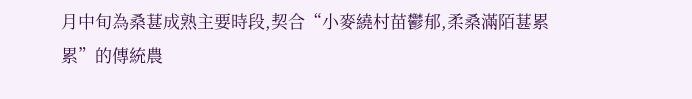月中旬為桑葚成熟主要時段,契合“小麥繞村苗鬱郁,柔桑滿陌葚累累”的傳統農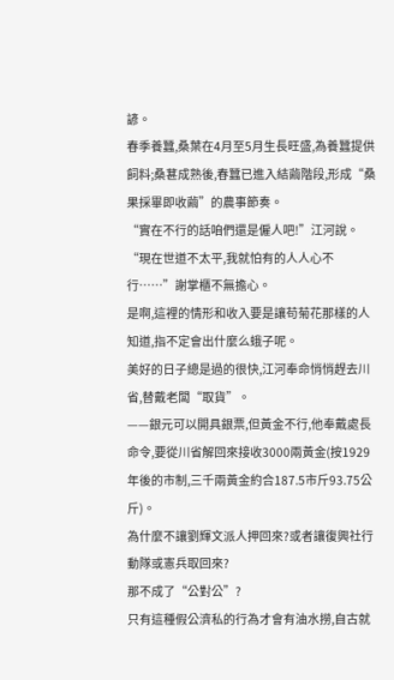諺。
春季養蠶,桑葉在4月至5月生長旺盛,為養蠶提供飼料;桑葚成熟後,春蠶已進入結繭階段,形成“桑果採畢即收繭”的農事節奏。
“實在不行的話咱們還是僱人吧!”江河說。
“現在世道不太平,我就怕有的人人心不行……”謝掌櫃不無擔心。
是啊,這裡的情形和收入要是讓苟菊花那樣的人知道,指不定會出什麼么蛾子呢。
美好的日子總是過的很快,江河奉命悄悄趕去川省,替戴老闆“取貨”。
——銀元可以開具銀票,但黃金不行,他奉戴處長命令,要從川省解回來接收3000兩黃金(按1929年後的市制,三千兩黃金約合187.5市斤93.75公斤)。
為什麼不讓劉輝文派人押回來?或者讓復興社行動隊或憲兵取回來?
那不成了“公對公”?
只有這種假公濟私的行為才會有油水撈,自古就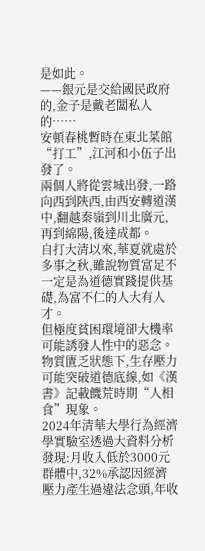是如此。
——銀元是交給國民政府的,金子是戴老闆私人的……
安頓春桃暫時在東北菜館“打工”,江河和小伍子出發了。
兩個人將從雲城出發,一路向西到陝西,由西安轉道漢中,翻越秦嶺到川北廣元,再到綿陽,後達成都。
自打大清以來,華夏就處於多事之秋,雖說物質富足不一定是為道德實踐提供基礎,為富不仁的人大有人才。
但極度貧困環境卻大機率可能誘發人性中的惡念。物質匱乏狀態下,生存壓力可能突破道德底線,如《漢書》記載饑荒時期“人相食”現象。
2024年清華大學行為經濟學實驗室透過大資料分析發現:月收入低於3000元群體中,32%承認因經濟壓力產生過違法念頭,年收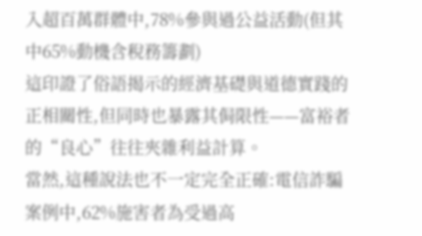入超百萬群體中,78%參與過公益活動(但其中65%動機含稅務籌劃)
這印證了俗語揭示的經濟基礎與道德實踐的正相關性,但同時也暴露其侷限性——富裕者的“良心”往往夾雜利益計算。
當然,這種說法也不一定完全正確:電信詐騙案例中,62%施害者為受過高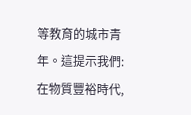等教育的城市青年。這提示我們:在物質豐裕時代,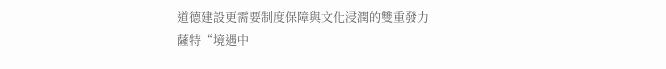道德建設更需要制度保障與文化浸潤的雙重發力
薩特“境遇中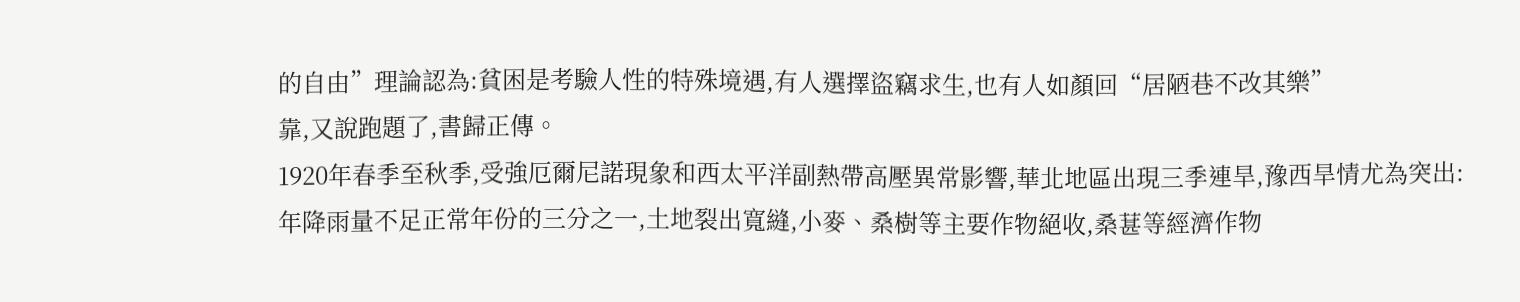的自由”理論認為:貧困是考驗人性的特殊境遇,有人選擇盜竊求生,也有人如顏回“居陋巷不改其樂”
靠,又說跑題了,書歸正傳。
1920年春季至秋季,受強厄爾尼諾現象和西太平洋副熱帶高壓異常影響,華北地區出現三季連旱,豫西旱情尤為突出:年降雨量不足正常年份的三分之一,土地裂出寬縫,小麥、桑樹等主要作物絕收,桑葚等經濟作物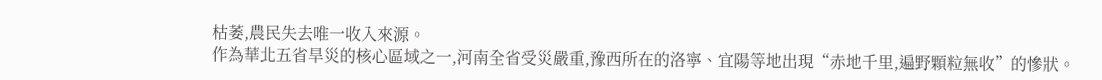枯萎,農民失去唯一收入來源。
作為華北五省旱災的核心區域之一,河南全省受災嚴重,豫西所在的洛寧、宜陽等地出現“赤地千里,遍野顆粒無收”的慘狀。